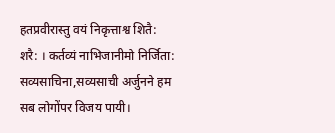हतप्रवीरास्तु वयं निकृत्ताश्व शितै: शरै: । कर्तव्यं नाभिजानीमो निर्जिता: सव्यसाचिना,सव्यसाची अर्जुनने हम सब लोगोंपर विजय पायी।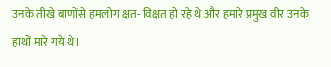उनके तीखे बाणोंसे हमलोग क्षत- विक्षत हो रहे थे और हमारे प्रमुख वीर उनके हाथों मारे गये थे।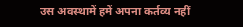उस अवस्थामें हमें अपना कर्तव्य नहीं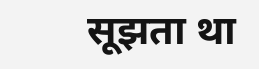सूझता था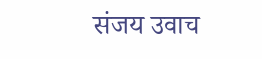संजय उवाच